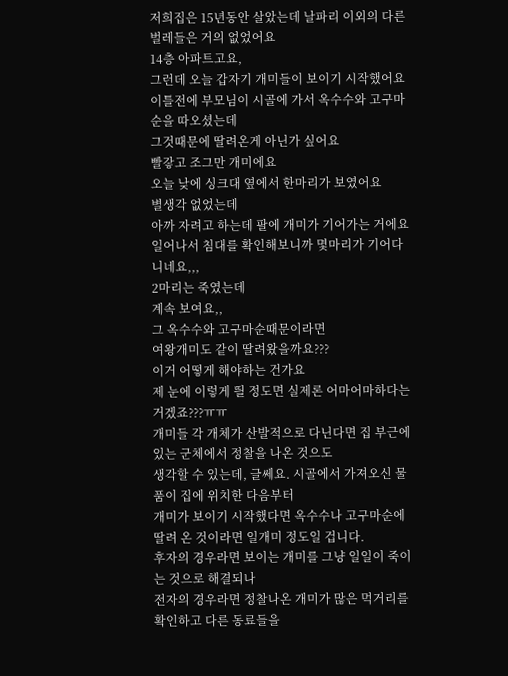저희집은 15년동안 살았는데 날파리 이외의 다른 벌레들은 거의 없었어요
14층 아파트고요,
그런데 오늘 갑자기 개미들이 보이기 시작했어요
이틀전에 부모님이 시골에 가서 옥수수와 고구마순을 따오셨는데
그것때문에 딸려온게 아닌가 싶어요
빨갛고 조그만 개미에요
오늘 낮에 싱크대 옆에서 한마리가 보였어요
별생각 없었는데
아까 자려고 하는데 팔에 개미가 기어가는 거에요
일어나서 침대를 확인해보니까 몇마리가 기어다니네요,,,
2마리는 죽였는데
계속 보여요,,
그 옥수수와 고구마순때문이라면
여왕개미도 같이 딸려왔을까요???
이거 어떻게 해야하는 건가요
제 눈에 이렇게 띌 정도면 실제론 어마어마하다는거겠죠???ㅠㅠ
개미들 각 개체가 산발적으로 다닌다면 집 부근에 있는 군체에서 정찰을 나온 것으도
생각할 수 있는데, 글쎄요. 시골에서 가져오신 물품이 집에 위치한 다음부터
개미가 보이기 시작했다면 옥수수나 고구마순에 딸려 온 것이라면 일개미 정도일 겁니다.
후자의 경우라면 보이는 개미를 그냥 일일이 죽이는 것으로 해결되나
전자의 경우라면 정찰나온 개미가 많은 먹거리를 확인하고 다른 동료들을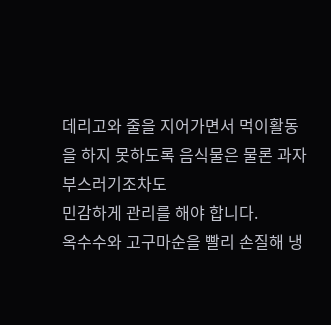데리고와 줄을 지어가면서 먹이활동을 하지 못하도록 음식물은 물론 과자부스러기조차도
민감하게 관리를 해야 합니다.
옥수수와 고구마순을 빨리 손질해 냉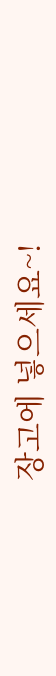장고에 넣으세요~!